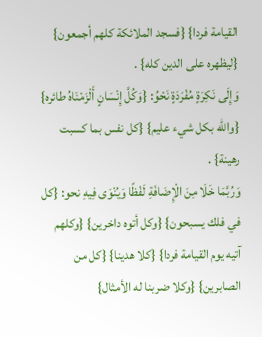القيامة فردا} {فسجد الملائكة كلهم أجمعون} {ليظهره على الدين كله} .
وَإِلَى نَكِرَةٍ مُفْرَدَةٍ نَحْوُ: {وَكُلَّ إِنْسَانٍ أَلْزَمْنَاهُ طائره} {والله بكل شيء عليم} {كل نفس بما كسبت رهينة} .
وَرُبَّمَا خَلَا مِنَ الْإِضَافَةِ لَفْظًا وَيُنْوَى فِيهِ نحو: {كل في فلك يسبحون} {وكل أتوه داخرين} {وكلهم آتيه يوم القيامة فردا} {كلا هدينا} {كل من الصابرين} {وكلا ضربنا له الأمثال}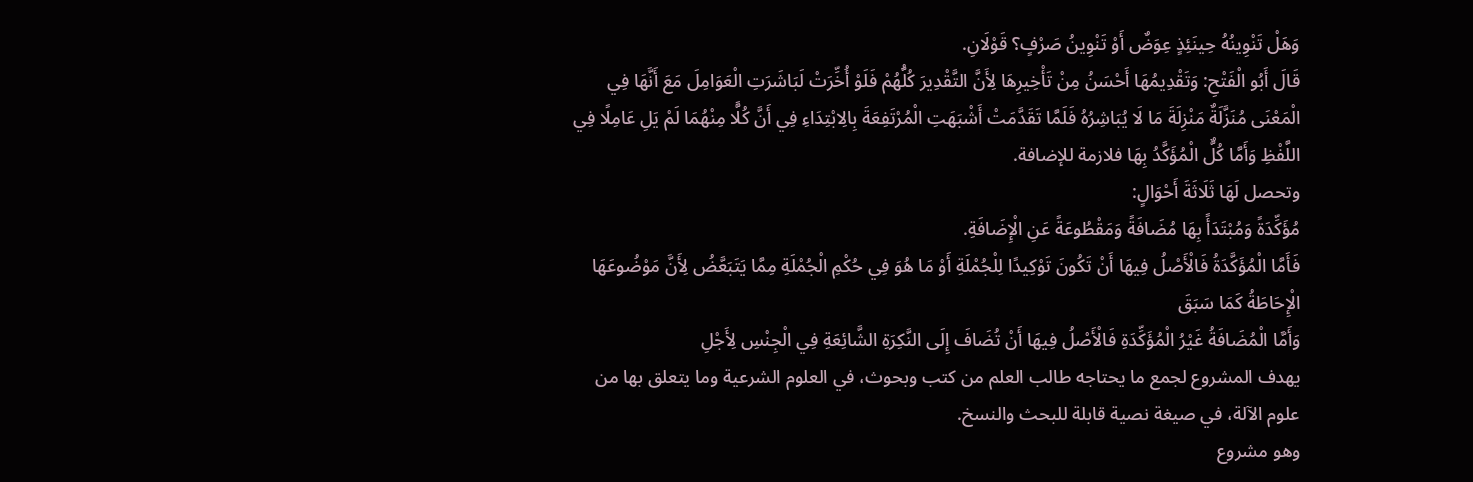وَهَلْ تَنْوِينُهُ حِينَئِذٍ عِوَضٌ أَوْ تَنْوِينُ صَرْفٍ؟ قَوْلَانِ.
قَالَ أَبُو الْفَتْحِ: وَتَقْدِيمُهَا أَحْسَنُ مِنْ تَأْخِيرِهَا لِأَنَّ التَّقْدِيرَ كُلُّهُمْ فَلَوْ أُخِّرَتْ لَبَاشَرَتِ الْعَوَامِلَ مَعَ أَنَّهَا فِي الْمَعْنَى مُنَزَّلَةٌ مَنْزِلَةَ مَا لَا يُبَاشِرُهُ فَلَمَّا تَقَدَّمَتْ أَشْبَهَتِ الْمُرْتَفِعَةَ بِالِابْتِدَاءِ فِي أَنَّ كُلًّا مِنْهُمَا لَمْ يَلِ عَامِلًا فِي اللَّفْظِ وَأَمَّا كُلٌّ الْمُؤَكَّدُ بِهَا فلازمة للإضافة.
وتحصل لَهَا ثَلَاثَةَ أَحْوَالٍ:
مُؤَكِّدَةً وَمُبْتَدَأً بِهَا مُضَافَةً وَمَقْطُوعَةً عَنِ الْإِضَافَةِ.
فَأَمَّا الْمُؤَكَّدَةُ فَالْأَصْلُ فِيهَا أَنْ تَكُونَ تَوْكِيدًا لِلْجُمْلَةِ أَوْ مَا هُوَ فِي حُكْمِ الْجُمْلَةِ مِمَّا يَتَبَعَّضُ لِأَنَّ مَوْضُوعَهَا الْإِحَاطَةُ كَمَا سَبَقَ
وَأَمَّا الْمُضَافَةُ غَيْرُ الْمُؤَكِّدَةِ فَالْأَصْلُ فِيهَا أَنْ تُضَافَ إِلَى النَّكِرَةِ الشَّائِعَةِ فِي الْجِنْسِ لِأَجْلِ
يهدف المشروع لجمع ما يحتاجه طالب العلم من كتب وبحوث، في العلوم الشرعية وما يتعلق بها من علوم الآلة، في صيغة نصية قابلة للبحث والنسخ.
وهو مشروع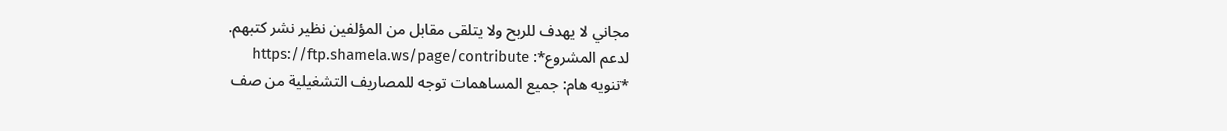مجاني لا يهدف للربح ولا يتلقى مقابل من المؤلفين نظير نشر كتبهم.
لدعم المشروع*: https://ftp.shamela.ws/page/contribute
*تنويه هام: جميع المساهمات توجه للمصاريف التشغيلية من صف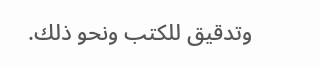وتدقيق للكتب ونحو ذلك.